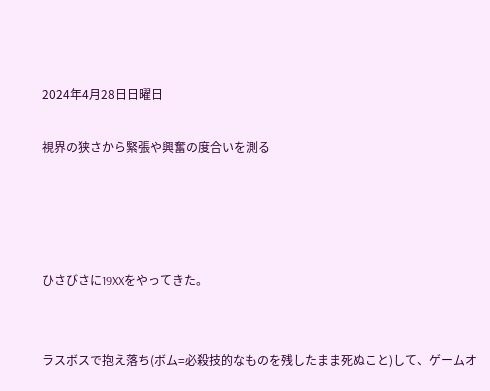2024年4月28日日曜日

視界の狭さから緊張や興奮の度合いを測る




ひさびさに19XXをやってきた。


ラスボスで抱え落ち(ボム=必殺技的なものを残したまま死ぬこと)して、ゲームオ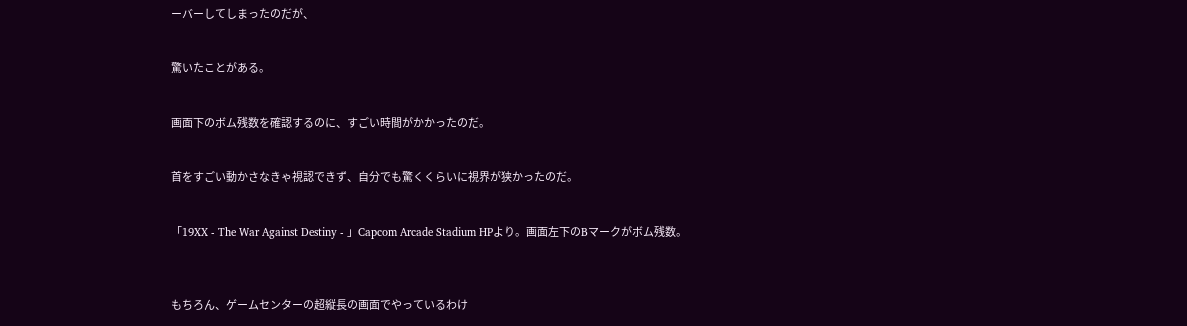ーバーしてしまったのだが、


驚いたことがある。


画面下のボム残数を確認するのに、すごい時間がかかったのだ。


首をすごい動かさなきゃ視認できず、自分でも驚くくらいに視界が狭かったのだ。


「19XX - The War Against Destiny - 」Capcom Arcade Stadium HPより。画面左下のBマークがボム残数。



もちろん、ゲームセンターの超縦長の画面でやっているわけ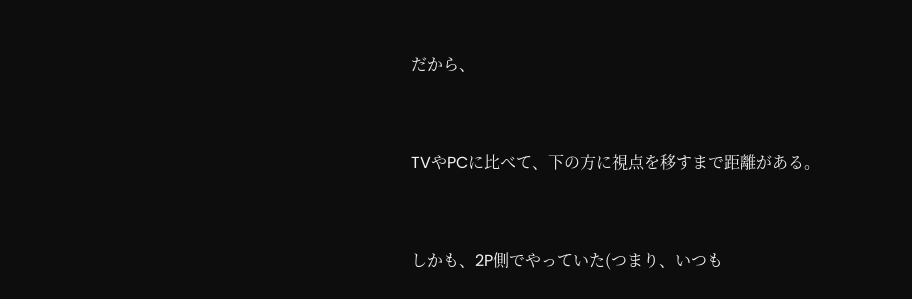だから、


TVやPCに比べて、下の方に視点を移すまで距離がある。


しかも、2P側でやっていた(つまり、いつも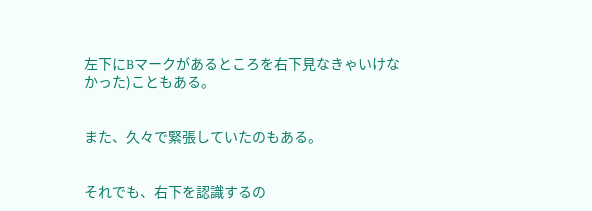左下にBマークがあるところを右下見なきゃいけなかった)こともある。


また、久々で緊張していたのもある。


それでも、右下を認識するの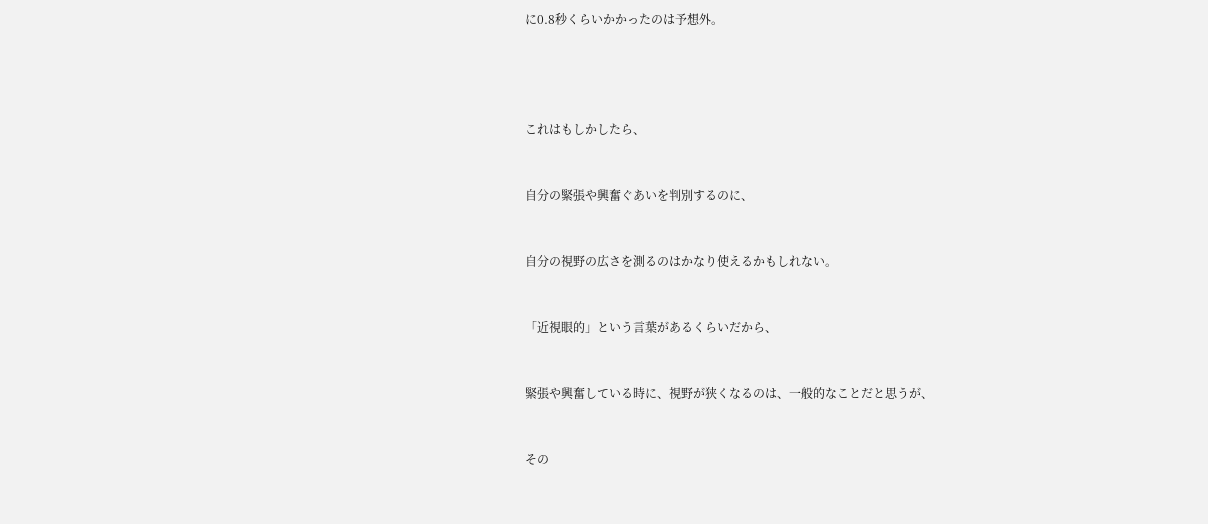に0.8秒くらいかかったのは予想外。




これはもしかしたら、


自分の緊張や興奮ぐあいを判別するのに、


自分の視野の広さを測るのはかなり使えるかもしれない。


「近視眼的」という言葉があるくらいだから、


緊張や興奮している時に、視野が狭くなるのは、一般的なことだと思うが、


その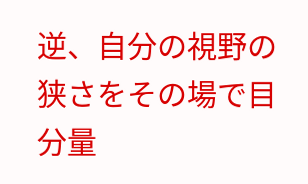逆、自分の視野の狭さをその場で目分量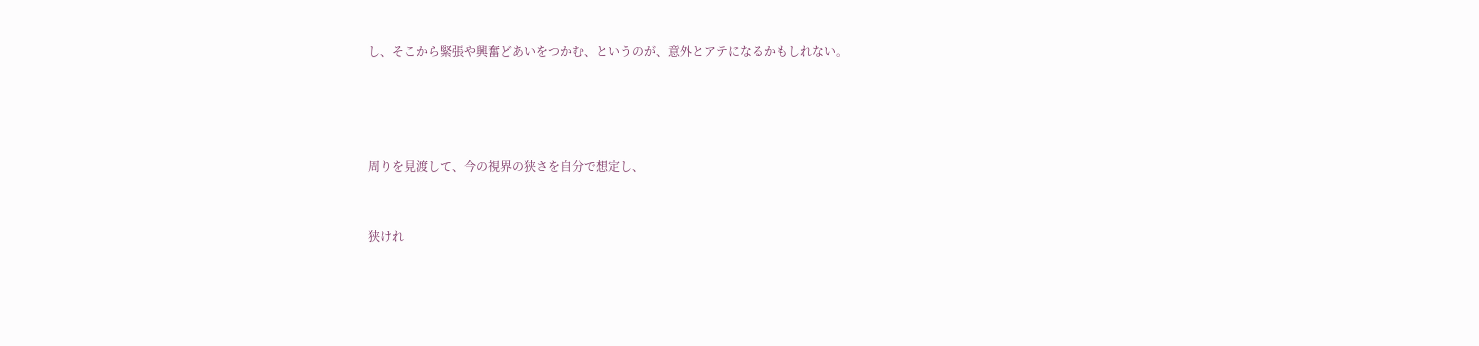し、そこから緊張や興奮どあいをつかむ、というのが、意外とアテになるかもしれない。




周りを見渡して、今の視界の狭さを自分で想定し、


狭けれ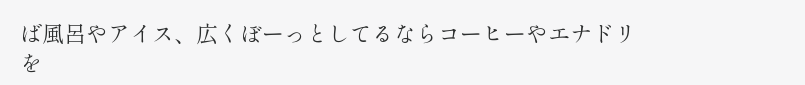ば風呂やアイス、広くぼーっとしてるならコーヒーやエナドリを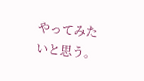やってみたいと思う。